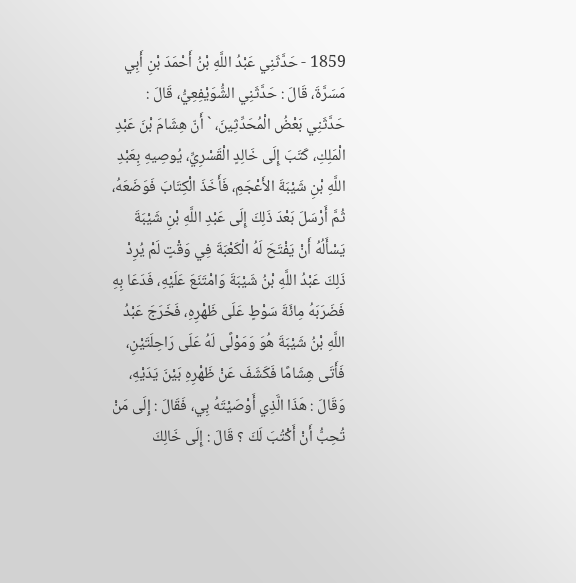1859 - حَدَّثَنِي عَبْدُ اللَّهِ بْنُ أَحْمَدَ بْنِ أَبِي مَسَرَّةَ، قَالَ : حَدَّثَنِي الشُّوَيْفِعِيُّ، قَالَ : حَدَّثَنِي بَعْضُ الْمُحَدِّثِينَ، ` أَنّ هِشَامَ بْنَ عَبْدِ الْمَلِكِ، كَتَبَ إِلَى خَالِدٍ الْقَسْرِيِّ، يُوصِيهِ بِعَبْدِ اللَّهِ بْنِ شَيْبَةَ الأَعْجَمِ، فَأَخَذَ الْكِتَابَ فَوَضَعَهُ، ثُمَّ أَرْسَلَ بَعْدَ ذَلِكَ إِلَى عَبْدِ اللَّهِ بْنِ شَيْبَةَ يَسْأَلُهُ أَنْ يَفْتَحَ لَهُ الْكَعْبَةَ فِي وَقْتٍ لَمْ يُرِدْ ذَلِكَ عَبْدُ اللَّهِ بْنُ شَيْبَةَ وَامْتَنَعَ عَلَيْهِ، فَدَعَا بِهِ فَضَرَبَهُ مِائَةَ سَوْطٍ عَلَى ظَهْرِهِ، فَخَرَجَ عَبْدُ اللَّهِ بْنُ شَيْبَةَ هُوَ وَمَوْلًى لَهُ عَلَى رَاحِلَتَيْنِ، فَأَتَى هِشَامًا فَكَشَفَ عَنْ ظَهْرِهِ بَيْنَ يَدَيْهِ، وَقَالَ : هَذَا الَّذِي أَوْصَيْتَهُ بِي، فَقَالَ : إِلَى مَنْ تُحِبُّ أَنْ أَكْتُبَ لَكَ ؟ قَالَ : إِلَى خَالِكَ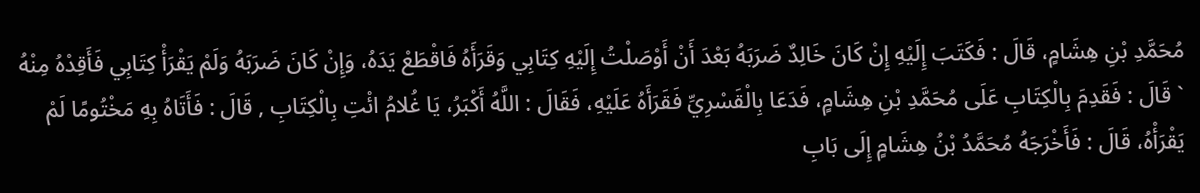مُحَمَّدِ بْنِ هِشَامٍ، قَالَ : فَكَتَبَ إِلَيْهِ إِنْ كَانَ خَالِدٌ ضَرَبَهُ بَعْدَ أَنْ أَوْصَلْتُ إِلَيْهِ كِتَابِي وَقَرَأَهُ فَاقْطَعْ يَدَهُ، وَإِنْ كَانَ ضَرَبَهُ وَلَمْ يَقْرَأْ كِتَابِي فَأَقِدْهُ مِنْهُ ` قَالَ : فَقَدِمَ بِالْكِتَابِ عَلَى مُحَمَّدِ بْنِ هِشَامٍ، فَدَعَا بِالْقَسْرِيِّ فَقَرَأَهُ عَلَيْهِ، فَقَالَ : اللَّهُ أَكْبَرُ، يَا غُلامُ ائْتِ بِالْكِتَابِ , قَالَ : فَأَتَاهُ بِهِ مَخْتُومًا لَمْ يَقْرَأْهُ، قَالَ : فَأَخْرَجَهُ مُحَمَّدُ بْنُ هِشَامٍ إِلَى بَابِ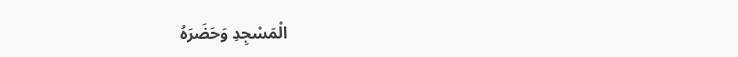الْمَسْجِدِ وَحَضَرَهُ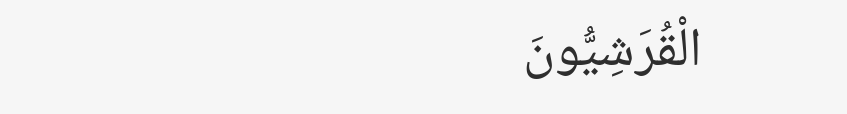الْقُرَشِيُّونَ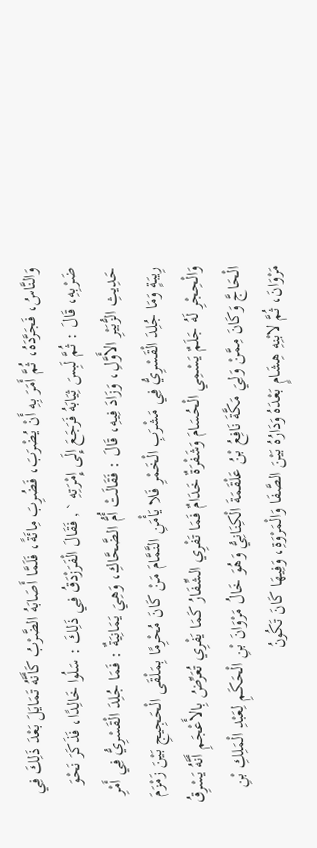وَالنَّاسُ، فَجَرَّدَهُ، ثُمَّ أَمَرَ بِهِ أَنْ يُضْرَبَ، فَضُرِبَ مِائَةً، فَلَمَّا أَصَابَهُ الضَّرْبُ كَأَنَّهُ تَمَايَلَ بَعْدَ ذَلِكَ فِي ضَرْبِهِ، قَالَ : ثُمَّ لَبِسَ ثِيَابَهُ فَرَجَعَ إِلَى إِمْرَتِهِ ` , فَقَالَ الْفَرَزْدَقُ فِي ذَلِكَ : سَلُوا خَالِدًا، فَذَكَرَ نَحْوَ حَدِيثِ الزُّبَيْرِ الأَوَّلِ، وَزَادَ فِيهِ، قَالَ : فَقَالَتْ أُمُّ الضَّحَّاكِ، وَهِيَ يَمَانِيَةٌ : فَمَا جُلِدَ الْقَسْرِيُّ فِي أَمْرِ رِيبَةٍ وَمَا جُلِدَ الْقَسْرِيُّ فِي مَشْرَبِ الْخَمْرِ فَلا يَأْمَنِ النَّمَّامَ مَنْ كَانَ مُحْرِمًا بِمَلْقَى الْحَجِيجِ بَيْنَ زَمْزَمَ وَالْحِجْرِ لَهُ جَلَمٌ يَسْمِي الْحُسَامَ وَشَفْرَةٌ خَدَامٌ فَمَا تَفْرِي الشِّفَارُ كَمَا يَفْرِي تُعَرِّضُ بِالأَعْجَمِ أَنَّهُ يَسْرِقُ الْحَاجَّ وَكَانَ مِمَّنْ وَلِيَ مَكَّةَ نَافِعُ بْنُ عَلْقَمَةَ الْكِنَانِيُّ وَهُوَ خَالُ مَرْوَانَ بْنِ الْحَكَمِ لِعَبْدِ الْمَلِكِ بْنِ مَرْوَانَ، ثُمَّ لابْنِهِ هِشَامٍ بَعْدَهُ وَدَارُهُ بَيْنَ الصَّفَا وَالْمَرْوَةِ، وَفِيهَا كَانَ تَكُونُ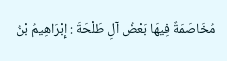مُخَاصَمَةٌ فِيهَا بَعْضُ آلِ طَلْحَةَ : إِبْرَاهِيمُ بْنُ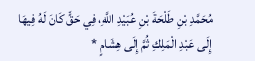مُحَمَّدِ بْنِ طَلْحَةَ بْنِ عُبَيْدِ اللَّهِ، فِي حَقٍّ كَانَ لَهُ فِيهَا إِلَى عَبْدِ الْمَلِكِ ثُمَّ إِلَى هِشَامٍ *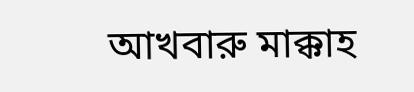আখবারু মাক্কাহ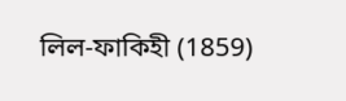লিল-ফাকিহী (1859)